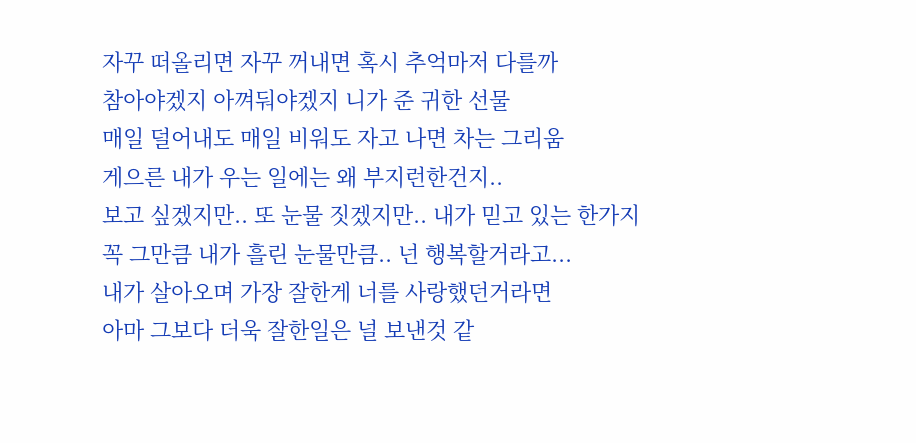자꾸 떠올리면 자꾸 꺼내면 혹시 추억마저 다를까
참아야겠지 아껴둬야겠지 니가 준 귀한 선물
매일 덜어내도 매일 비워도 자고 나면 차는 그리움
게으른 내가 우는 일에는 왜 부지런한건지..
보고 싶겠지만.. 또 눈물 짓겠지만.. 내가 믿고 있는 한가지
꼭 그만큼 내가 흘린 눈물만큼.. 넌 행복할거라고...
내가 살아오며 가장 잘한게 너를 사랑했던거라면
아마 그보다 더욱 잘한일은 널 보낸것 같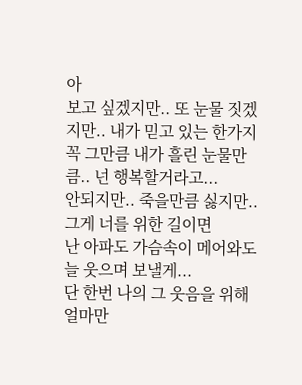아
보고 싶겠지만.. 또 눈물 짓겠지만.. 내가 믿고 있는 한가지
꼭 그만큼 내가 흘린 눈물만큼.. 넌 행복할거라고...
안되지만.. 죽을만큼 싫지만.. 그게 너를 위한 길이면
난 아파도 가슴속이 메어와도 늘 웃으며 보낼게...
단 한번 나의 그 웃음을 위해 얼마만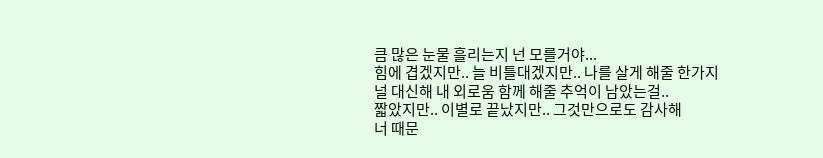큼 많은 눈물 흘리는지 넌 모를거야...
힘에 겹겠지만.. 늘 비틀대겠지만.. 나를 살게 해줄 한가지
널 대신해 내 외로움 함께 해줄 추억이 남았는걸..
짧았지만.. 이별로 끝났지만.. 그것만으로도 감사해
너 때문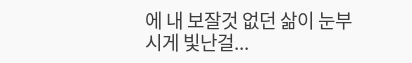에 내 보잘것 없던 삶이 눈부시게 빛난걸...